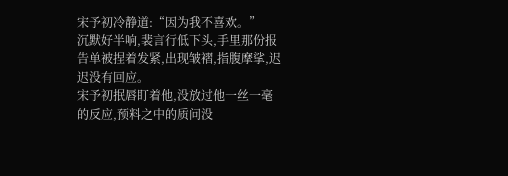宋予初冷静道:“因为我不喜欢。”
沉默好半响,裴言行低下头,手里那份报告单被捏着发紧,出现皱褶,指腹摩挲,迟迟没有回应。
宋予初抿唇盯着他,没放过他一丝一毫的反应,预料之中的质问没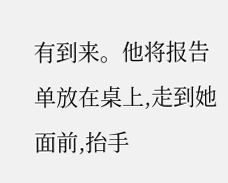有到来。他将报告单放在桌上,走到她面前,抬手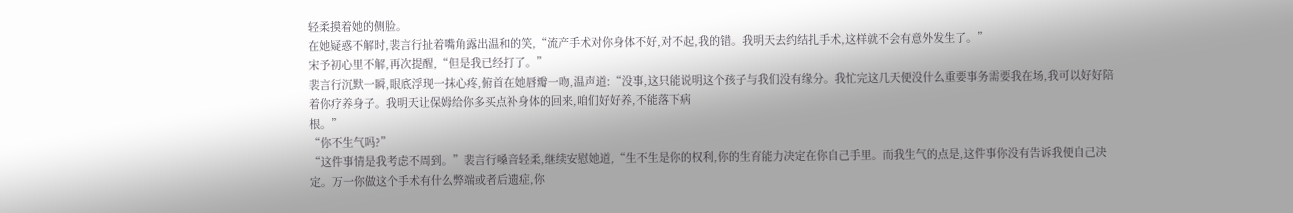轻柔摸着她的侧脸。
在她疑惑不解时,裴言行扯着嘴角露出温和的笑,“流产手术对你身体不好,对不起,我的错。我明天去约结扎手术,这样就不会有意外发生了。”
宋予初心里不解,再次提醒,“但是我已经打了。”
裴言行沉默一瞬,眼底浮现一抹心疼,俯首在她唇瓣一吻,温声道:“没事,这只能说明这个孩子与我们没有缘分。我忙完这几天便没什么重要事务需要我在场,我可以好好陪着你疗养身子。我明天让保姆给你多买点补身体的回来,咱们好好养,不能落下病
根。”
“你不生气吗?”
“这件事情是我考虑不周到。”裴言行嗓音轻柔,继续安慰她道,“生不生是你的权利,你的生育能力决定在你自己手里。而我生气的点是,这件事你没有告诉我便自己决定。万一你做这个手术有什么弊端或者后遗症,你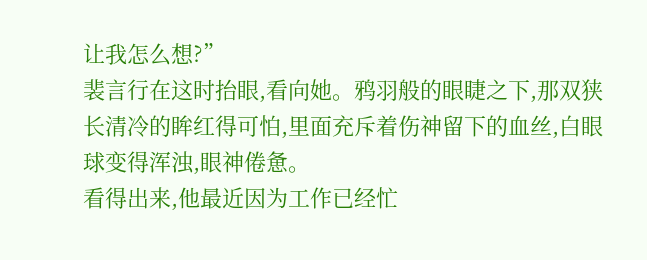让我怎么想?”
裴言行在这时抬眼,看向她。鸦羽般的眼睫之下,那双狭长清冷的眸红得可怕,里面充斥着伤神留下的血丝,白眼球变得浑浊,眼神倦惫。
看得出来,他最近因为工作已经忙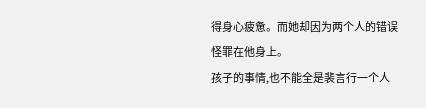得身心疲惫。而她却因为两个人的错误怪罪在他身上。
孩子的事情,也不能全是裴言行一个人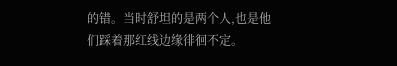的错。当时舒坦的是两个人,也是他们踩着那红线边缘徘徊不定。